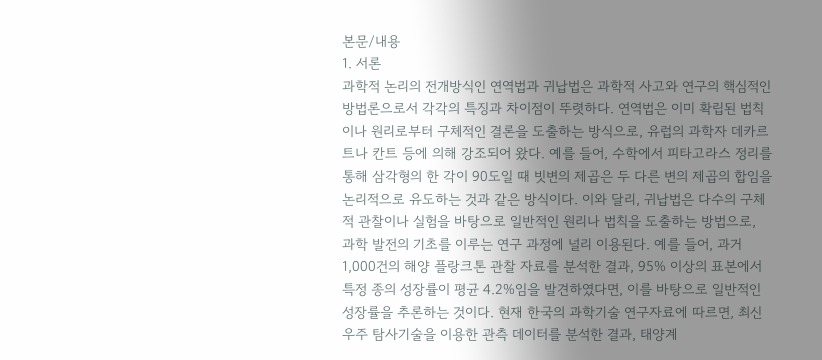본문/내용
1. 서론
과학적 논리의 전개방식인 연역법과 귀납법은 과학적 사고와 연구의 핵심적인 방법론으로서 각각의 특징과 차이점이 뚜렷하다. 연역법은 이미 확립된 법칙이나 원리로부터 구체적인 결론을 도출하는 방식으로, 유럽의 과학자 데카르트나 칸트 등에 의해 강조되어 왔다. 예를 들어, 수학에서 피타고라스 정리를 통해 삼각형의 한 각이 90도일 때 빗변의 제곱은 두 다른 변의 제곱의 합임을 논리적으로 유도하는 것과 같은 방식이다. 이와 달리, 귀납법은 다수의 구체적 관찰이나 실험을 바탕으로 일반적인 원리나 법칙을 도출하는 방법으로, 과학 발전의 기초를 이루는 연구 과정에 널리 이용된다. 예를 들어, 과거 1,000건의 해양 플랑크톤 관찰 자료를 분석한 결과, 95% 이상의 표본에서 특정 종의 성장률이 평균 4.2%임을 발견하였다면, 이를 바탕으로 일반적인 성장률을 추론하는 것이다. 현재 한국의 과학기술 연구자료에 따르면, 최신 우주 탐사기술을 이용한 관측 데이터를 분석한 결과, 태양계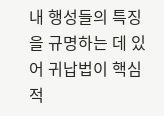내 행성들의 특징을 규명하는 데 있어 귀납법이 핵심적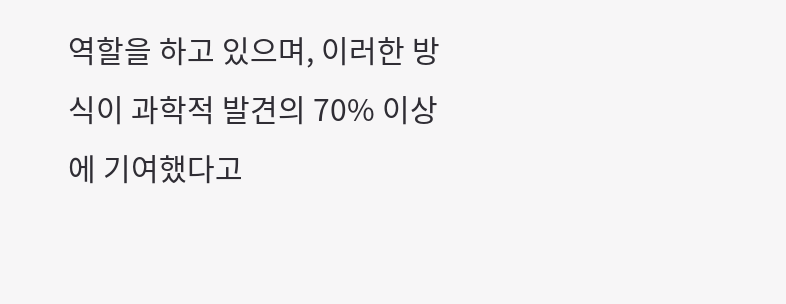역할을 하고 있으며, 이러한 방식이 과학적 발견의 70% 이상에 기여했다고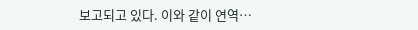보고되고 있다. 이와 같이 연역…